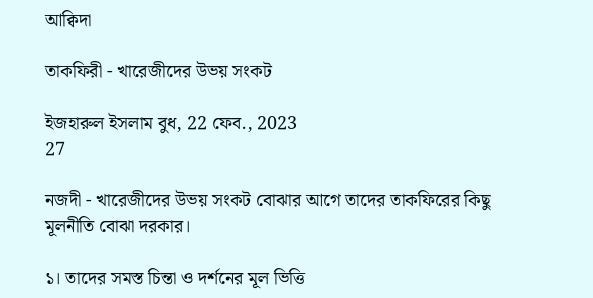আক্বিদা

তাকফিরী - খারেজীদের উভয় সংকট

ইজহারুল ইসলাম বুধ, 22 ফেব., 2023
27

নজদী - খারেজীদের উভয় সংকট বোঝার আগে তাদের তাকফিরের কিছু মূলনীতি বোঝা দরকার।

১। তাদের সমস্ত চিন্তা ও দর্শনের মূল ভিত্তি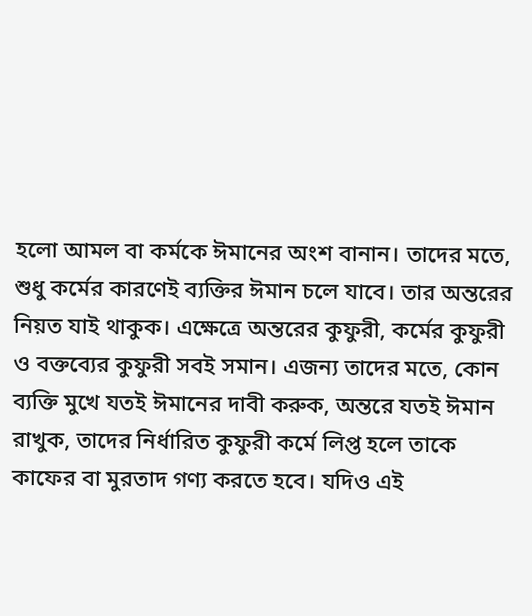হলো আমল বা কর্মকে ঈমানের অংশ বানান। তাদের মতে, শুধু কর্মের কারণেই ব্যক্তির ঈমান চলে যাবে। তার অন্তরের নিয়ত যাই থাকুক। এক্ষেত্রে অন্তরের কুফুরী, কর্মের কুফুরী ও বক্তব্যের কুফুরী সবই সমান। এজন্য তাদের মতে, কোন ব্যক্তি মুখে যতই ঈমানের দাবী করুক, অন্তরে যতই ঈমান রাখুক, তাদের নির্ধারিত কুফুরী কর্মে লিপ্ত হলে তাকে কাফের বা মুরতাদ গণ্য করতে হবে। যদিও এই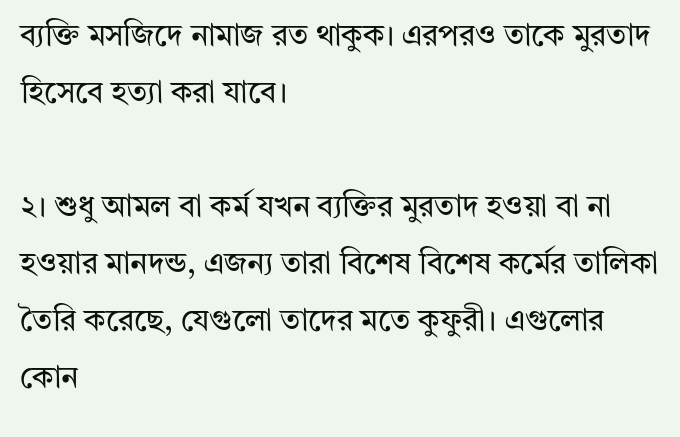ব্যক্তি মসজিদে নামাজ রত থাকুক। এরপরও তাকে মুরতাদ হিসেবে হত্যা করা যাবে।

২। শুধু আমল বা কর্ম যখন ব্যক্তির মুরতাদ হওয়া বা না হওয়ার মানদন্ড, এজন্য তারা বিশেষ বিশেষ কর্মের তালিকা তৈরি করেছে, যেগুলো তাদের মতে কুফুরী। এগুলোর কোন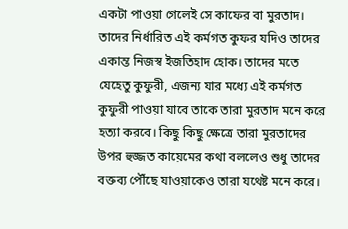একটা পাওয়া গেলেই সে কাফের বা মুরতাদ। তাদের নির্ধারিত এই কর্মগত কুফর যদিও তাদের একান্ত নিজস্ব ইজতিহাদ হোক। তাদের মতে যেহেতু কুফুরী, এজন্য যার মধ্যে এই কর্মগত কুফুরী পাওয়া যাবে তাকে তারা মুরতাদ মনে করে হত্যা করবে। কিছু কিছু ক্ষেত্রে তারা মুরতাদের উপর হুজ্জত কায়েমের কথা বললেও শুধু তাদের বক্তব্য পৌঁছে যাওয়াকেও তারা যথেষ্ট মনে করে।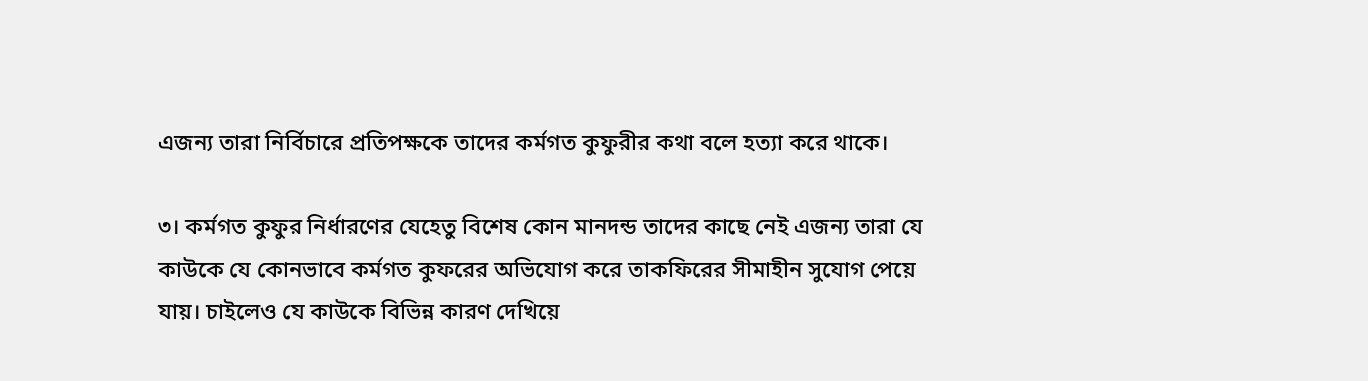এজন্য তারা নির্বিচারে প্রতিপক্ষকে তাদের কর্মগত কুফুরীর কথা বলে হত্যা করে থাকে।

৩। কর্মগত কুফুর নির্ধারণের যেহেতু বিশেষ কোন মানদন্ড তাদের কাছে নেই এজন্য তারা যে কাউকে যে কোনভাবে কর্মগত কুফরের অভিযোগ করে তাকফিরের সীমাহীন সুযোগ পেয়ে যায়। চাইলেও যে কাউকে বিভিন্ন কারণ দেখিয়ে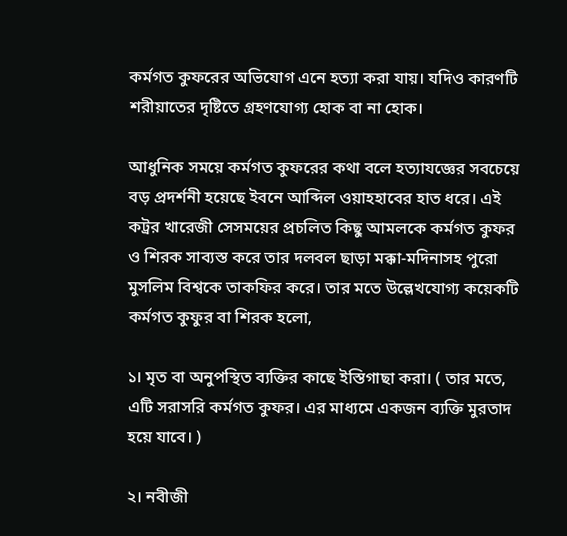কর্মগত কুফরের অভিযোগ এনে হত্যা করা যায়। যদিও কারণটি শরীয়াতের দৃষ্টিতে গ্রহণযোগ্য হোক বা না হোক।

আধুনিক সময়ে কর্মগত কুফরের কথা বলে হত্যাযজ্ঞের সবচেয়ে বড় প্রদর্শনী হয়েছে ইবনে আব্দিল ওয়াহহাবের হাত ধরে। এই কট্রর খারেজী সেসময়ের প্রচলিত কিছু আমলকে কর্মগত কুফর ও শিরক সাব্যস্ত করে তার দলবল ছাড়া মক্কা-মদিনাসহ পুরো মুসলিম বিশ্বকে তাকফির করে। তার মতে উল্লেখযোগ্য কয়েকটি কর্মগত কুফুর বা শিরক হলো,

১। মৃত বা অনুপস্থিত ব্যক্তির কাছে ইস্তিগাছা করা। ( তার মতে, এটি সরাসরি কর্মগত কুফর। এর মাধ্যমে একজন ব্যক্তি মুরতাদ হয়ে যাবে। )

২। নবীজী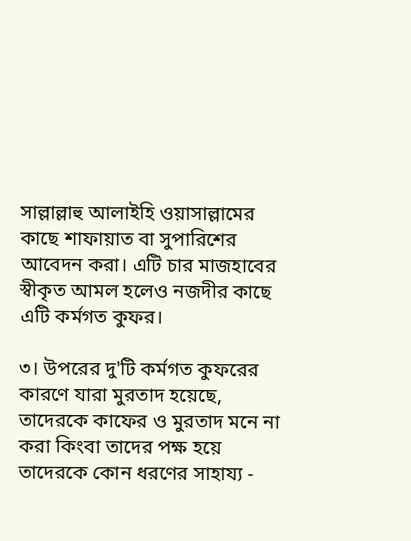সাল্লাল্লাহু আলাইহি ওয়াসাল্লামের কাছে শাফায়াত বা সুপারিশের আবেদন করা। এটি চার মাজহাবের স্বীকৃত আমল হলেও নজদীর কাছে এটি কর্মগত কুফর।

৩। উপরের দু'টি কর্মগত কুফরের কারণে যারা মুরতাদ হয়েছে, তাদেরকে কাফের ও মুরতাদ মনে না করা কিংবা তাদের পক্ষ হয়ে তাদেরকে কোন ধরণের সাহায্য -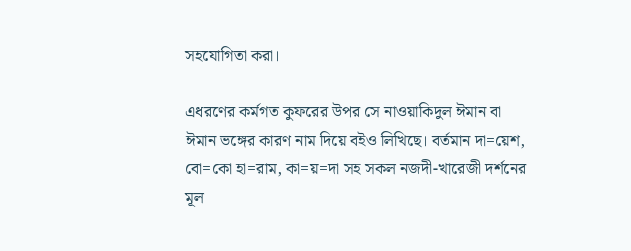সহযোগিতা করা।

এধরণের কর্মগত কুফরের উপর সে নাওয়াকিদুল ঈমান বা ঈমান ভঙ্গের কারণ নাম দিয়ে বইও লিখিছে। বর্তমান দা=য়েশ, বো=কো হা=রাম, কা=য়=দা সহ সকল নজদী-খারেজী দর্শনের মূল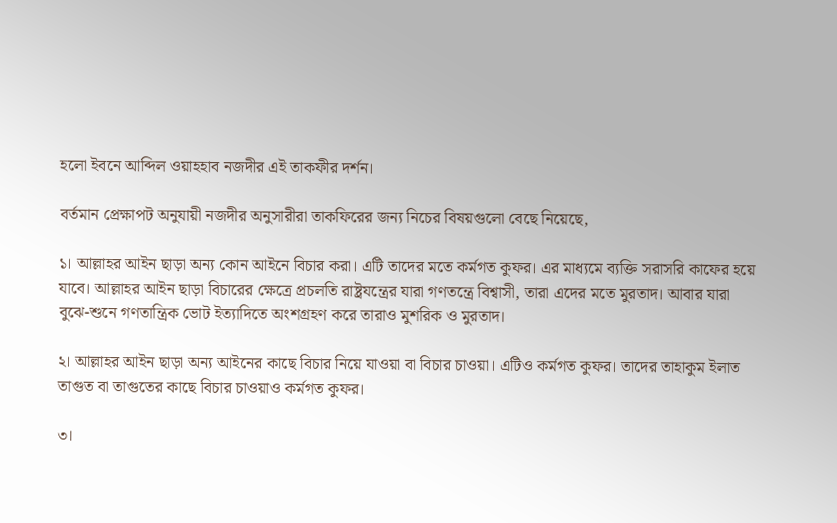হলো ইবনে আব্দিল ওয়াহহাব নজদীর এই তাকফীর দর্শন।

বর্তমান প্রেক্ষাপট অনুযায়ী নজদীর অনুসারীরা তাকফিরের জন্য নিচের বিষয়গুলো বেছে নিয়েছে,

১। আল্লাহর আইন ছাড়া অন্য কোন আইনে বিচার করা। এটি তাদের মতে কর্মগত কুফর। এর মাধ্যমে ব্যক্তি সরাসরি কাফের হয়ে যাবে। আল্লাহর আইন ছাড়া বিচারের ক্ষেত্রে প্রচলতি রাষ্ট্রযন্ত্রের যারা গণতন্ত্রে বিশ্বাসী, তারা এদের মতে মুরতাদ। আবার যারা বুঝে-শুনে গণতান্ত্রিক ভোট ইত্যাদিতে অংশগ্রহণ করে তারাও মুশরিক ও মুরতাদ।

২। আল্লাহর আইন ছাড়া অন্য আইনের কাছে বিচার নিয়ে যাওয়া বা বিচার চাওয়া। এটিও কর্মগত কুফর। তাদের তাহাকুম ইলাত তাগুত বা তাগুতের কাছে বিচার চাওয়াও কর্মগত কুফর।

৩।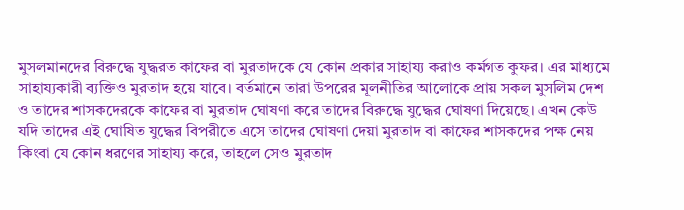মুসলমানদের বিরুদ্ধে যুদ্ধরত কাফের বা মুরতাদকে যে কোন প্রকার সাহায্য করাও কর্মগত কুফর। এর মাধ্যমে সাহায্যকারী ব্যক্তিও মুরতাদ হয়ে যাবে। বর্তমানে তারা উপরের মূলনীতির আলোকে প্রায় সকল মুসলিম দেশ ও তাদের শাসকদেরকে কাফের বা মুরতাদ ঘোষণা করে তাদের বিরুদ্ধে যুদ্ধের ঘোষণা দিয়েছে। এখন কেউ যদি তাদের এই ঘোষিত যুদ্ধের বিপরীতে এসে তাদের ঘোষণা দেয়া মুরতাদ বা কাফের শাসকদের পক্ষ নেয় কিংবা যে কোন ধরণের সাহায্য করে, তাহলে সেও মুরতাদ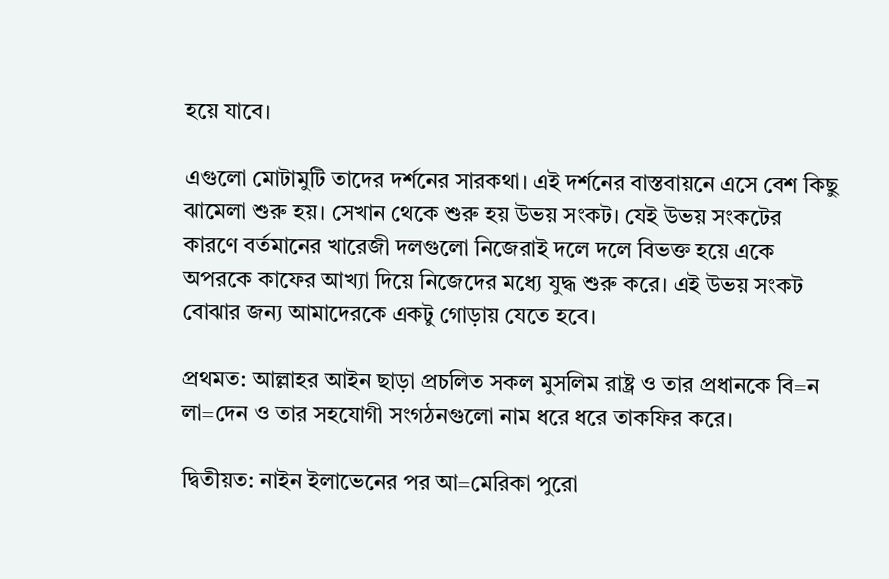হয়ে যাবে।

এগুলো মোটামুটি তাদের দর্শনের সারকথা। এই দর্শনের বাস্তবায়নে এসে বেশ কিছু ঝামেলা শুরু হয়। সেখান থেকে শুরু হয় উভয় সংকট। যেই উভয় সংকটের কারণে বর্তমানের খারেজী দলগুলো নিজেরাই দলে দলে বিভক্ত হয়ে একে অপরকে কাফের আখ্যা দিয়ে নিজেদের মধ্যে যুদ্ধ শুরু করে। এই উভয় সংকট বোঝার জন্য আমাদেরকে একটু গোড়ায় যেতে হবে।

প্রথমত: আল্লাহর আইন ছাড়া প্রচলিত সকল মুসলিম রাষ্ট্র ও তার প্রধানকে বি=ন লা=দেন ও তার সহযোগী সংগঠনগুলো নাম ধরে ধরে তাকফির করে।

দ্বিতীয়ত: নাইন ইলাভেনের পর আ=মেরিকা পুরো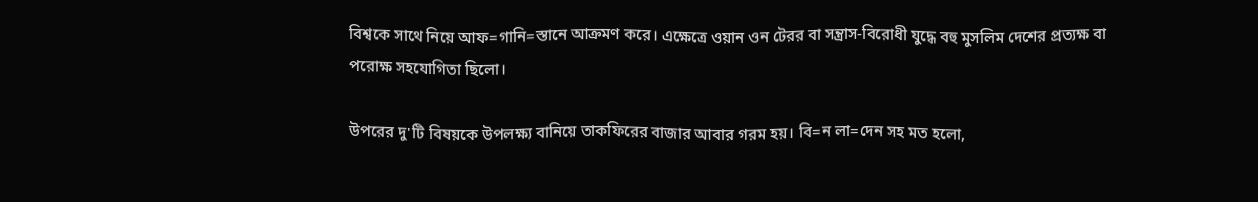বিশ্বকে সাথে নিয়ে আফ=গানি=স্তানে আক্রমণ করে। এক্ষেত্রে ওয়ান ওন টেরর বা সন্ত্রাস-বিরোধী যুদ্ধে বহু মুসলিম দেশের প্রত্যক্ষ বা পরোক্ষ সহযোগিতা ছিলো।

উপরের দু'টি বিষয়কে উপলক্ষ্য বানিয়ে তাকফিরের বাজার আবার গরম হয়। বি=ন লা=দেন সহ মত হলো,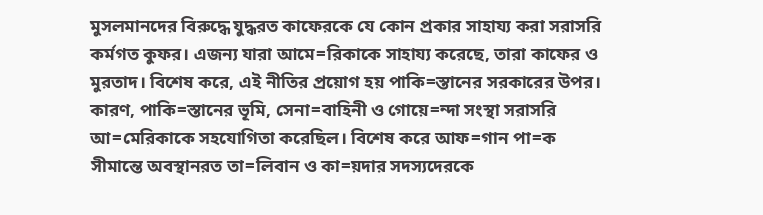মুসলমানদের বিরুদ্ধে যুদ্ধরত কাফেরকে যে কোন প্রকার সাহায্য করা সরাসরি কর্মগত কুফর। এজন্য যারা আমে=রিকাকে সাহায্য করেছে, তারা কাফের ও মুরতাদ। বিশেষ করে, এই নীতির প্রয়োগ হয় পাকি=স্তানের সরকারের উপর। কারণ, পাকি=স্তানের ভূমি, সেনা=বাহিনী ও গোয়ে=ন্দা সংস্থা সরাসরি আ=মেরিকাকে সহযোগিতা করেছিল। বিশেষ করে আফ=গান পা=ক সীমান্তে অবস্থানরত তা=লিবান ও কা=য়দার সদস্যদেরকে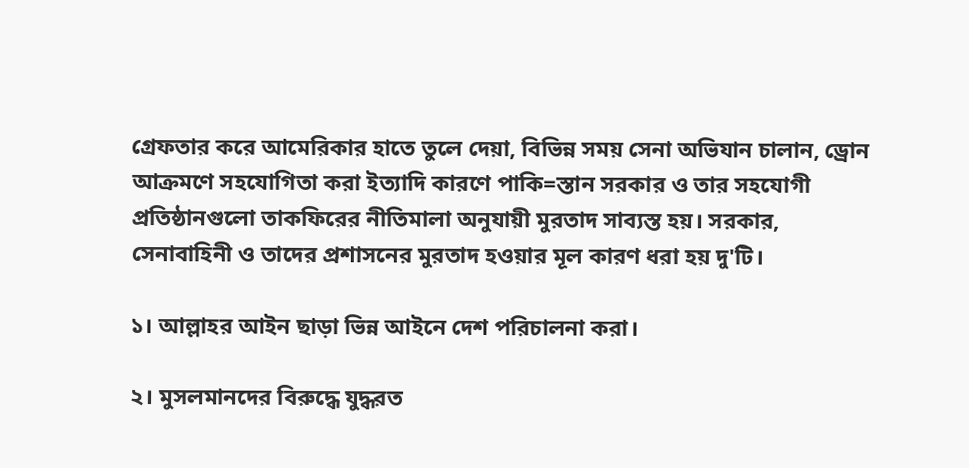গ্রেফতার করে আমেরিকার হাতে তুলে দেয়া, বিভিন্ন সময় সেনা অভিযান চালান, ড্রোন আক্রমণে সহযোগিতা করা ইত্যাদি কারণে পাকি=স্তান সরকার ও তার সহযোগী প্রতিষ্ঠানগুলো তাকফিরের নীতিমালা অনুযায়ী মুরতাদ সাব্যস্ত হয়। সরকার, সেনাবাহিনী ও তাদের প্রশাসনের মুরতাদ হওয়ার মূল কারণ ধরা হয় দু'টি।

১। আল্লাহর আইন ছাড়া ভিন্ন আইনে দেশ পরিচালনা করা।

২। মুসলমানদের বিরুদ্ধে যুদ্ধরত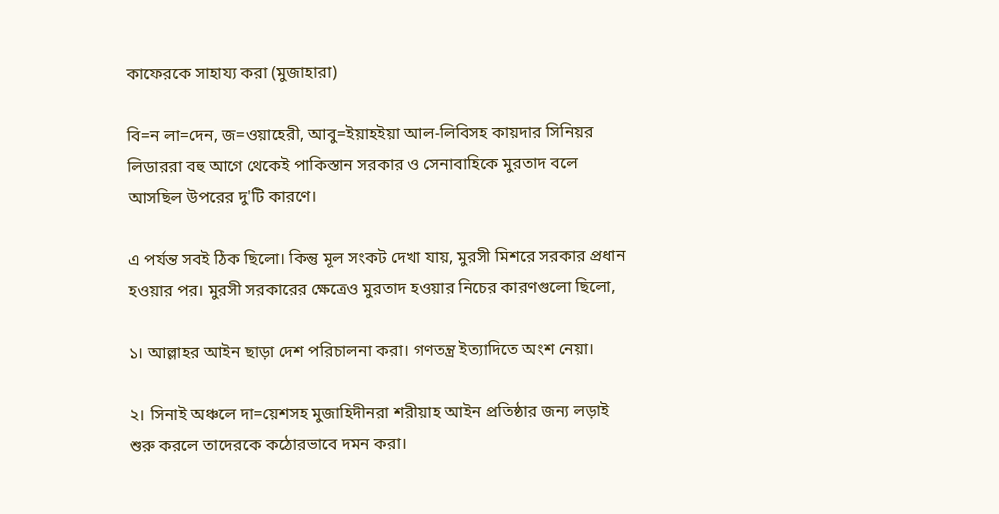কাফেরকে সাহায্য করা (মুজাহারা)

বি=ন লা=দেন, জ=ওয়াহেরী, আবু=ইয়াহইয়া আল-লিবিসহ কায়দার সিনিয়র লিডাররা বহু আগে থেকেই পাকিস্তান সরকার ও সেনাবাহিকে মুরতাদ বলে আসছিল উপরের দু'টি কারণে।

এ পর্যন্ত সবই ঠিক ছিলো। কিন্তু মূল সংকট দেখা যায়, মুরসী মিশরে সরকার প্রধান হওয়ার পর। মুরসী সরকারের ক্ষেত্রেও মুরতাদ হওয়ার নিচের কারণগুলো ছিলো,

১। আল্লাহর আইন ছাড়া দেশ পরিচালনা করা। গণতন্ত্র ইত্যাদিতে অংশ নেয়া।

২। সিনাই অঞ্চলে দা=য়েশসহ মুজাহিদীনরা শরীয়াহ আইন প্রতিষ্ঠার জন্য লড়াই শুরু করলে তাদেরকে কঠোরভাবে দমন করা।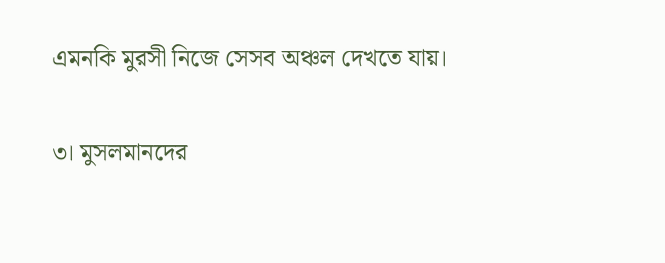এমনকি মুরসী নিজে সেসব অঞ্চল দেখতে যায়।

৩। মুসলমানদের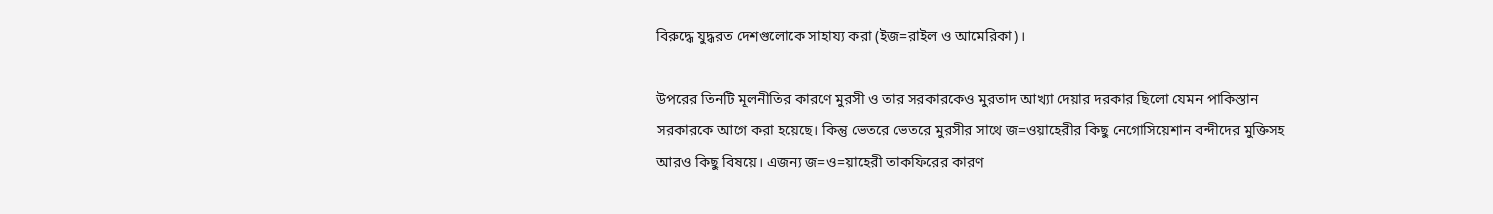বিরুদ্ধে যুদ্ধরত দেশগুলোকে সাহায্য করা (ইজ=রাইল ও আমেরিকা)।

উপরের তিনটি মূলনীতির কারণে মুরসী ও তার সরকারকেও মুরতাদ আখ্যা দেয়ার দরকার ছিলো যেমন পাকিস্তান সরকারকে আগে করা হয়েছে। কিন্তু ভেতরে ভেতরে মুরসীর সাথে জ=ওয়াহেরীর কিছু নেগোসিয়েশান বন্দীদের মুক্তিসহ আরও কিছু বিষয়ে। এজন্য জ=ও=য়াহেরী তাকফিরের কারণ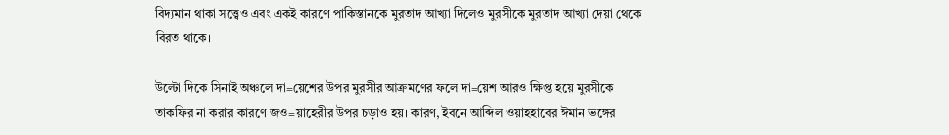বিদ্যমান থাকা সত্ত্বেও এবং একই কারণে পাকিস্তানকে মুরতাদ আখ্যা দিলেও মুরসীকে মুরতাদ আখ্যা দেয়া থেকে বিরত থাকে।

উল্টো দিকে সিনাই অঞ্চলে দা=য়েশের উপর মুরসীর আক্রমণের ফলে দা=য়েশ আরও ক্ষিপ্ত হয়ে মুরসীকে তাকফির না করার কারণে জও=য়াহেরীর উপর চড়াও হয়। কারণ, ইবনে আব্দিল ওয়াহহাবের ঈমান ভঙ্গের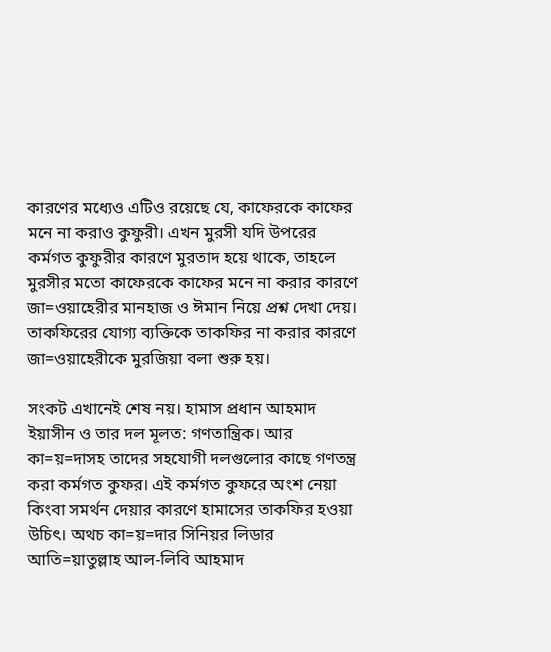কারণের মধ্যেও এটিও রয়েছে যে, কাফেরকে কাফের মনে না করাও কুফুরী। এখন মুরসী যদি উপরের কর্মগত কুফুরীর কারণে মুরতাদ হয়ে থাকে, তাহলে মুরসীর মতো কাফেরকে কাফের মনে না করার কারণে জা=ওয়াহেরীর মানহাজ ও ঈমান নিয়ে প্রশ্ন দেখা দেয়। তাকফিরের যোগ্য ব্যক্তিকে তাকফির না করার কারণে জা=ওয়াহেরীকে মুরজিয়া বলা শুরু হয়।

সংকট এখানেই শেষ নয়। হামাস প্রধান আহমাদ ইয়াসীন ও তার দল মূলত: গণতান্ত্রিক। আর কা=য়=দাসহ তাদের সহযোগী দলগুলোর কাছে গণতন্ত্র করা কর্মগত কুফর। এই কর্মগত কুফরে অংশ নেয়া কিংবা সমর্থন দেয়ার কারণে হামাসের তাকফির হওয়া উচিৎ। অথচ কা=য়=দার সিনিয়র লিডার আতি=য়াতুল্লাহ আল-লিবি আহমাদ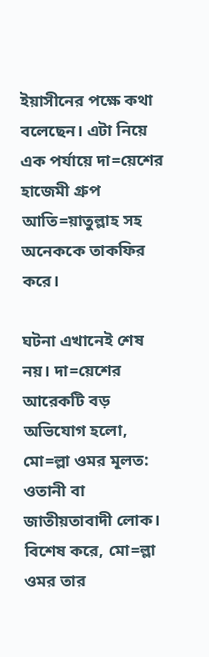ইয়াসীনের পক্ষে কথা বলেছেন। এটা নিয়ে এক পর্যায়ে দা=য়েশের হাজেমী গ্রুপ আতি=য়াতুল্লাহ সহ অনেককে তাকফির করে।

ঘটনা এখানেই শেষ নয়। দা=য়েশের আরেকটি বড় অভিযোগ হলো, মো=ল্লা ওমর মূলত: ওতানী বা জাতীয়তাবাদী লোক। বিশেষ করে, মো=ল্লা ওমর তার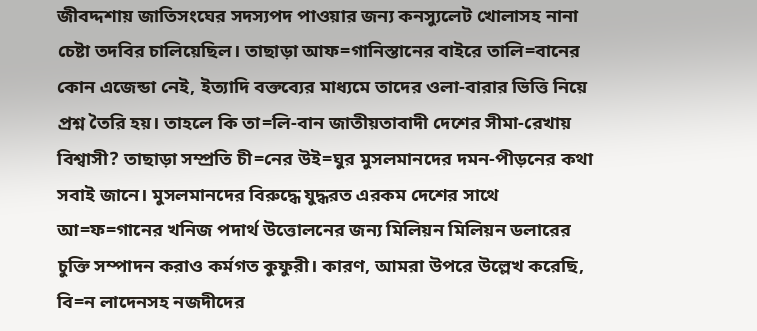জীবদ্দশায় জাতিসংঘের সদস্যপদ পাওয়ার জন্য কনস্যুলেট খোলাসহ নানা চেষ্টা তদবির চালিয়েছিল। তাছাড়া আফ=গানিস্তানের বাইরে তালি=বানের কোন এজেন্ডা নেই, ইত্যাদি বক্তব্যের মাধ্যমে তাদের ওলা-বারার ভিত্তি নিয়ে প্রশ্ন তৈরি হয়। তাহলে কি তা=লি-বান জাতীয়তাবাদী দেশের সীমা-রেখায় বিশ্বাসী? তাছাড়া সম্প্রতি চী=নের উই=ঘুর মুসলমানদের দমন-পীড়নের কথা সবাই জানে। মুসলমানদের বিরুদ্ধে যুদ্ধরত এরকম দেশের সাথে আ=ফ=গানের খনিজ পদার্থ উত্তোলনের জন্য মিলিয়ন মিলিয়ন ডলারের চুক্তি সম্পাদন করাও কর্মগত কুফুরী। কারণ, আমরা উপরে উল্লেখ করেছি, বি=ন লাদেনসহ নজদীদের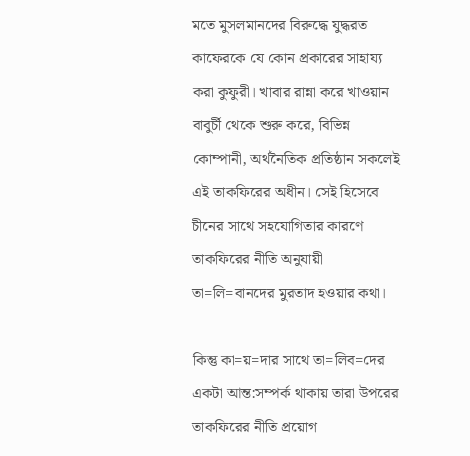মতে মুসলমানদের বিরুদ্ধে যুদ্ধরত কাফেরকে যে কোন প্রকারের সাহায্য করা কুফুরী। খাবার রান্না করে খাওয়ান বাবুর্চী থেকে শুরু করে, বিভিন্ন কোম্পানী, অর্থনৈতিক প্রতিষ্ঠান সকলেই এই তাকফিরের অধীন। সেই হিসেবে চীনের সাথে সহযোগিতার কারণে তাকফিরের নীতি অনুযায়ী তা=লি=বানদের মুরতাদ হওয়ার কথা।

কিন্তু কা=য়=দার সাথে তা=লিব=দের একটা আন্ত:সম্পর্ক থাকায় তারা উপরের তাকফিরের নীতি প্রয়োগ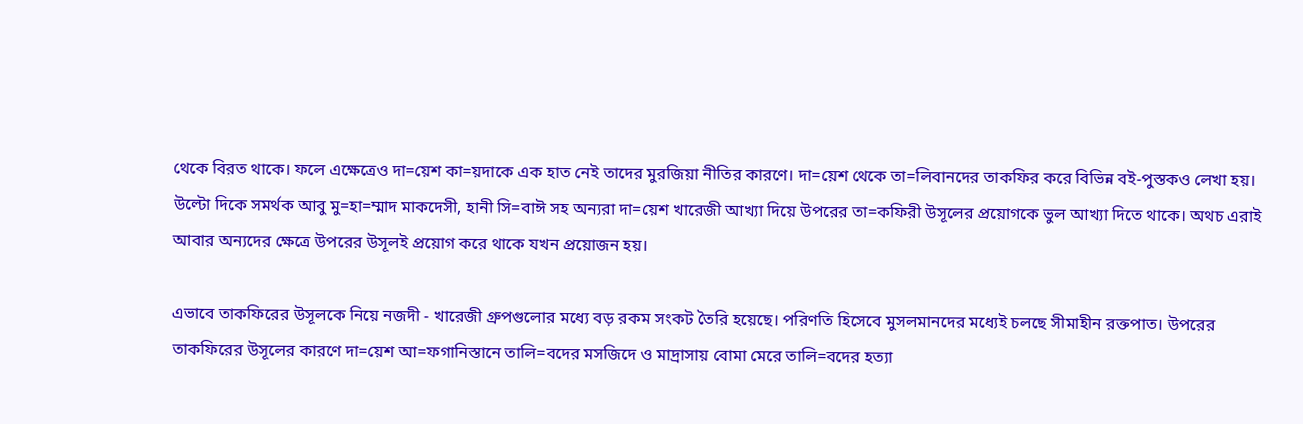থেকে বিরত থাকে। ফলে এক্ষেত্রেও দা=য়েশ কা=য়দাকে এক হাত নেই তাদের মুরজিয়া নীতির কারণে। দা=য়েশ থেকে তা=লিবানদের তাকফির করে বিভিন্ন বই-পুস্তকও লেখা হয়। উল্টো দিকে সমর্থক আবু মু=হা=ম্মাদ মাকদেসী, হানী সি=বাঈ সহ অন্যরা দা=য়েশ খারেজী আখ্যা দিয়ে উপরের তা=কফিরী উসূলের প্রয়োগকে ভুল আখ্যা দিতে থাকে। অথচ এরাই আবার অন্যদের ক্ষেত্রে উপরের উসূলই প্রয়োগ করে থাকে যখন প্রয়োজন হয়।

এভাবে তাকফিরের উসূলকে নিয়ে নজদী - খারেজী গ্রুপগুলোর মধ্যে বড় রকম সংকট তৈরি হয়েছে। পরিণতি হিসেবে মুসলমানদের মধ্যেই চলছে সীমাহীন রক্তপাত। উপরের তাকফিরের উসূলের কারণে দা=য়েশ আ=ফগানিস্তানে তালি=বদের মসজিদে ও মাদ্রাসায় বোমা মেরে তালি=বদের হত্যা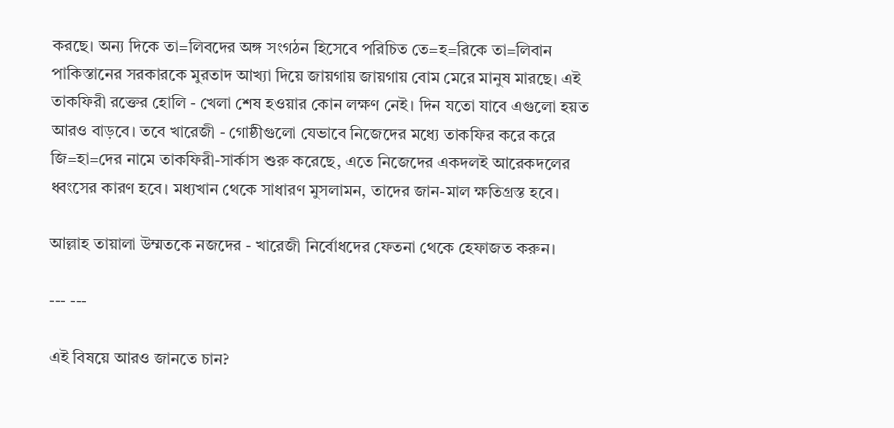করছে। অন্য দিকে তা=লিবদের অঙ্গ সংগঠন হিসেবে পরিচিত তে=হ=রিকে তা=লিবান পাকিস্তানের সরকারকে মুরতাদ আখ্যা দিয়ে জায়গায় জায়গায় বোম মেরে মানুষ মারছে। এই তাকফিরী রক্তের হোলি - খেলা শেষ হওয়ার কোন লক্ষণ নেই। দিন যতো যাবে এগুলো হয়ত আরও বাড়বে। তবে খারেজী - গোষ্ঠীগুলো যেভাবে নিজেদের মধ্যে তাকফির করে করে জি=হা=দের নামে তাকফিরী-সার্কাস শুরু করেছে, এতে নিজেদের একদলই আরেকদলের ধ্বংসের কারণ হবে। মধ্যখান থেকে সাধারণ মুসলামন, তাদের জান-মাল ক্ষতিগ্রস্ত হবে।

আল্লাহ তায়ালা উম্মতকে নজদের - খারেজী নির্বোধদের ফেতনা থেকে হেফাজত করুন।

--- ---

এই বিষয়ে আরও জানতে চান?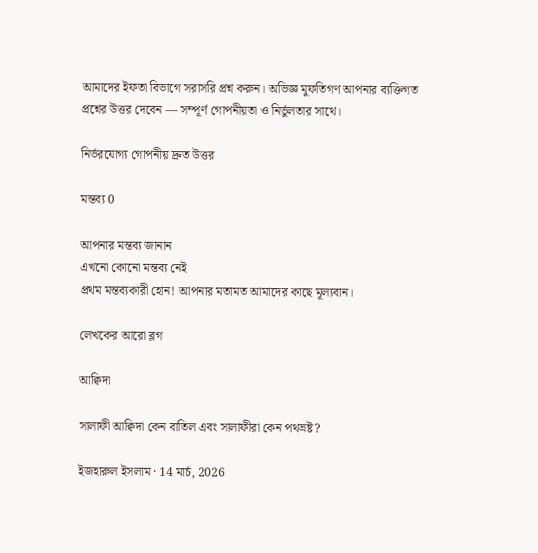আমাদের ইফতা বিভাগে সরাসরি প্রশ্ন করুন। অভিজ্ঞ মুফতিগণ আপনার ব্যক্তিগত প্রশ্নের উত্তর দেবেন — সম্পূর্ণ গোপনীয়তা ও নির্ভুলতার সাথে।

নির্ভরযোগ্য গোপনীয় দ্রুত উত্তর

মন্তব্য 0

আপনার মন্তব্য জানান
এখনো কোনো মন্তব্য নেই
প্রথম মন্তব্যকারী হোন! আপনার মতামত আমাদের কাছে মূল্যবান।

লেখকের আরো ব্লগ

আক্বিদা

সালাফী আক্বিদা কেন বাতিল এবং সালাফীরা কেন পথভ্রষ্ট?

ইজহারুল ইসলাম · 14 মার্চ, 2026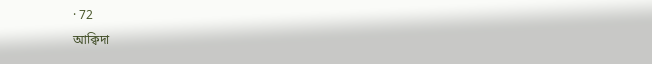· 72
আক্বিদা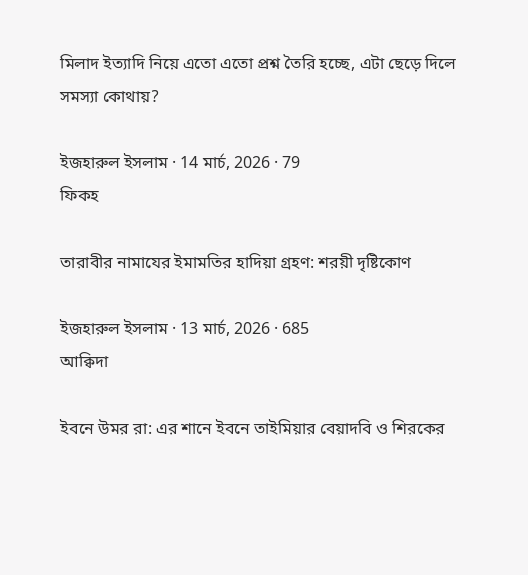মিলাদ ইত্যাদি নিয়ে এতো এতো প্রশ্ন তৈরি হচ্ছে, এটা ছেড়ে দিলে সমস্যা কোথায়?

ইজহারুল ইসলাম · 14 মার্চ, 2026 · 79
ফিকহ

তারাবীর নামাযের ইমামতির হাদিয়া গ্রহণ: শরয়ী দৃষ্টিকোণ

ইজহারুল ইসলাম · 13 মার্চ, 2026 · 685
আক্বিদা

ইবনে উমর রা: এর শানে ইবনে তাইমিয়ার বেয়াদবি ও শিরকের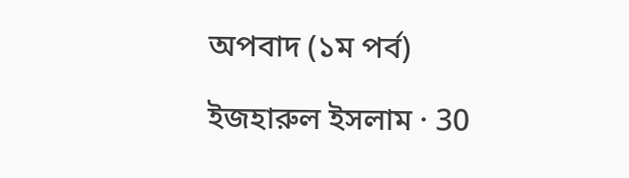অপবাদ (১ম পর্ব)

ইজহারুল ইসলাম · 30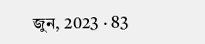জুন, 2023 · 83